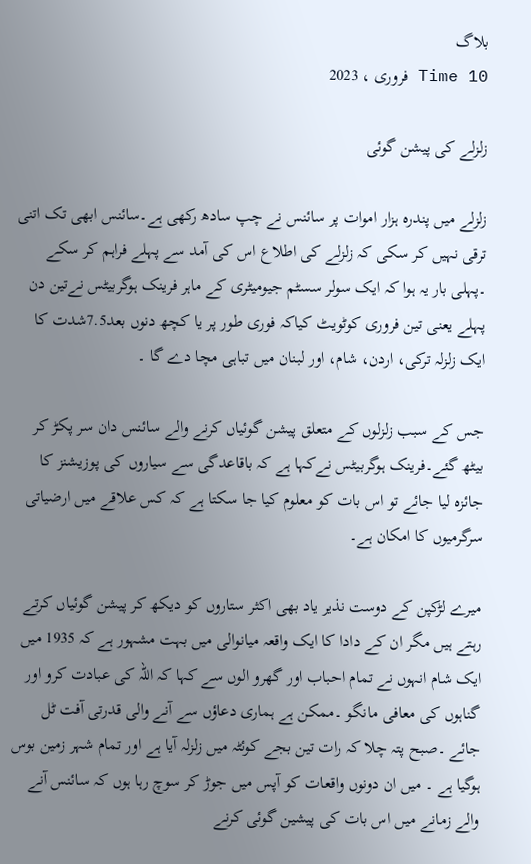بلاگ
Time 10 فروری ، 2023

زلزلے کی پیشن گوئی

زلزلے میں پندرہ ہزار اموات پر سائنس نے چپ سادھ رکھی ہے۔سائنس ابھی تک اتنی ترقی نہیں کر سکی کہ زلزلے کی اطلاع اس کی آمد سے پہلے فراہم کر سکے ۔پہلی بار یہ ہوا کہ ایک سولر سسٹم جیومیٹری کے ماہر فرینک ہوگربیٹس نےتین دن پہلے یعنی تین فروری کوٹویٹ کیاکہ فوری طور پر یا کچھ دنوں بعد7.5شدت کا ایک زلزلہ ترکی، اردن، شام، اور لبنان میں تباہی مچا دے گا ۔

جس کے سبب زلزلوں کے متعلق پیشن گوئیاں کرنے والے سائنس دان سر پکڑ کر بیٹھ گئے۔فرینک ہوگربیٹس نےکہا ہے کہ باقاعدگی سے سیاروں کی پوزیشنز کا جائزہ لیا جائے تو اس بات کو معلوم کیا جا سکتا ہے کہ کس علاقے میں ارضیاتی سرگرمیوں کا امکان ہے۔

میرے لڑکپن کے دوست نذیر یاد بھی اکثر ستاروں کو دیکھ کر پیشن گوئیاں کرتے رہتے ہیں مگر ان کے دادا کا ایک واقعہ میانوالی میں بہت مشہور ہے کہ 1935 میں ایک شام انہوں نے تمام احباب اور گھرو الوں سے کہا کہ اللہ کی عبادت کرو اور گناہوں کی معافی مانگو ۔ممکن ہے ہماری دعاؤں سے آنے والی قدرتی آفت ٹل جائے ۔صبح پتہ چلا کہ رات تین بجے کوئٹہ میں زلزلہ آیا ہے اور تمام شہر زمین بوس ہوگیا ہے ۔ میں ان دونوں واقعات کو آپس میں جوڑ کر سوچ رہا ہوں کہ سائنس آنے والے زمانے میں اس بات کی پیشین گوئی کرنے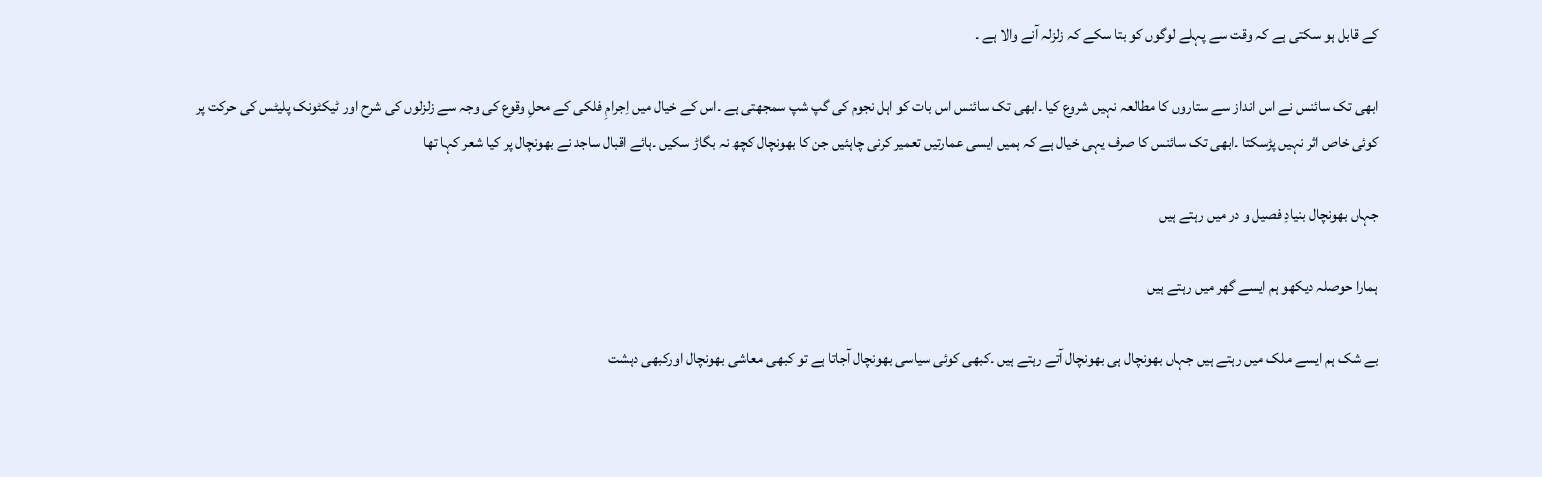کے قابل ہو سکتی ہے کہ وقت سے پہلے لوگوں کو بتا سکے کہ زلزلہ آنے والا ہے ۔

ابھی تک سائنس نے اس انداز سے ستاروں کا مطالعہ نہیں شروع کیا ۔ابھی تک سائنس اس بات کو اہل نجوم کی گپ شپ سمجھتی ہے ۔اس کے خیال میں اِجرامِ فلکی کے محلِ وقوع کی وجہ سے زلزلوں کی شرح اور ٹیکٹونک پلیٹس کی حرکت پر کوئی خاص اثر نہیں پڑسکتا ۔ابھی تک سائنس کا صرف یہی خیال ہے کہ ہمیں ایسی عمارتیں تعمیر کرنی چاہئیں جن کا بھونچال کچھ نہ بگاڑ سکیں ۔ہائے اقبال ساجد نے بھونچال پر کیا شعر کہا تھا

جہاں بھونچال بنیادِ فصیل و در میں رہتے ہیں

ہمارا حوصلہ دیکھو ہم ایسے گھر میں رہتے ہیں

بے شک ہم ایسے ملک میں رہتے ہیں جہاں بھونچال ہی بھونچال آتے رہتے ہیں ۔کبھی کوئی سیاسی بھونچال آجاتا ہے تو کبھی معاشی بھونچال اورکبھی دہشت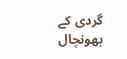گردی کے بھونچال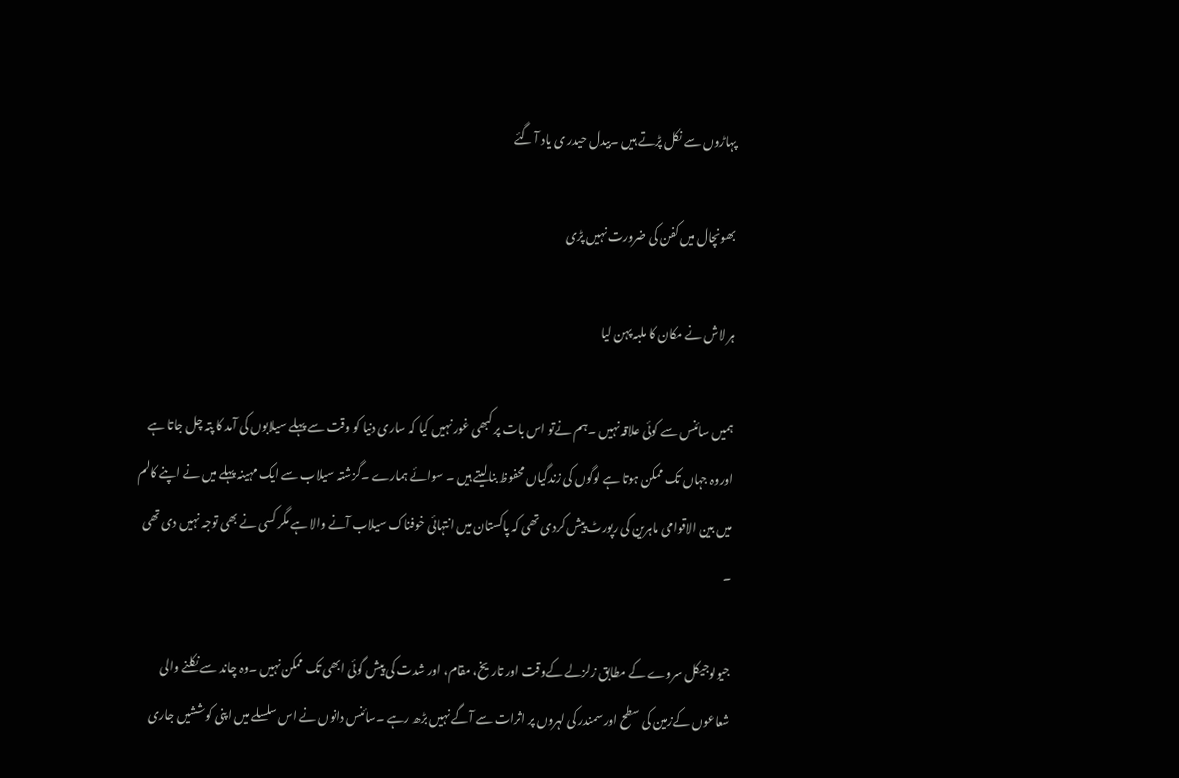پہاڑوں سے نکل پڑتے ہیں ۔بیدل حیدر ی یاد آ گئے

بھونچال میں کفن کی ضرورت نہیں پڑی

ہر لاش نے مکان کا ملبہ پہن لیا

ہمیں سائنس سے کوئی علاقہ نہیں ۔ہم نےتو اس بات پر کبھی غور نہیں کیا کہ ساری دنیا کو وقت سے پہلے سیلابوں کی آمد کا پتہ چل جاتا ہے اوروہ جہاں تک ممکن ہوتا ہے لوگوں کی زندگیاں محفوظ بنالیتے ہیں ۔ سوائے ہمارے ۔گزشتہ سیلاب سے ایک مہینہ پہلے میں نے اپنے کالم میں بین الاقوامی ماہرین کی رپورٹ پیش کردی تھی کہ پاکستان میں انتہائی خوفناک سیلاب آنے والا ہے مگر کسی نے بھی توجہ نہیں دی تھی ۔

جیولوجیکل سروے کے مطابق زلزلے کےوقت اور تاریخ، مقام، اور شدت کی پیش گوئی ابھی تک ممکن نہیں ۔وہ چاند سے نکلنے والی شعاعوں کےزمین کی سطح اور سمندر کی لہروں پر اثرات سے آگے نہیں بڑھ رہے ۔سائنس دانوں نے اس سلسلے میں اپنی کوششیں جاری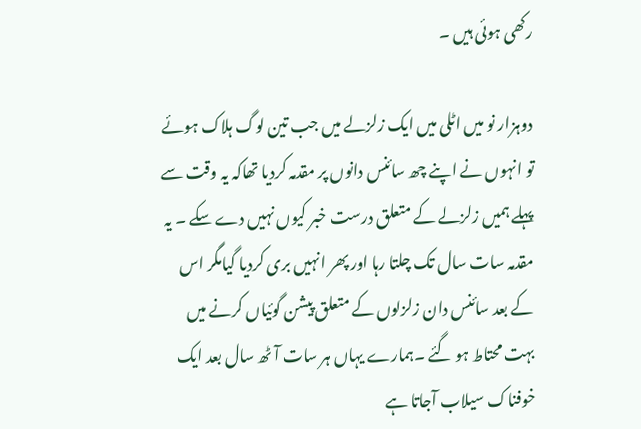رکھی ہوئی ہیں ۔

دوہزار نو میں اٹلی میں ایک زلزلے میں جب تین لوگ ہلاک ہوئے تو انہوں نے اپنے چھ سائنس دانوں پر مقدمہ کردیا تھاکہ یہ وقت سے پہلے ہمیں زلزلے کے متعلق درست خبر کیوں نہیں دے سکے ۔ یہ مقدمہ سات سال تک چلتا رہا اور پھر انہیں بری کردیا گیامگر اس کے بعد سائنس دان زلزلوں کے متعلق پیشن گوئیاں کرنے میں بہت محتاط ہو گئے ۔ہمارے یہاں ہر سات آٹھ سال بعد ایک خوفناک سیلاب آجاتا ہے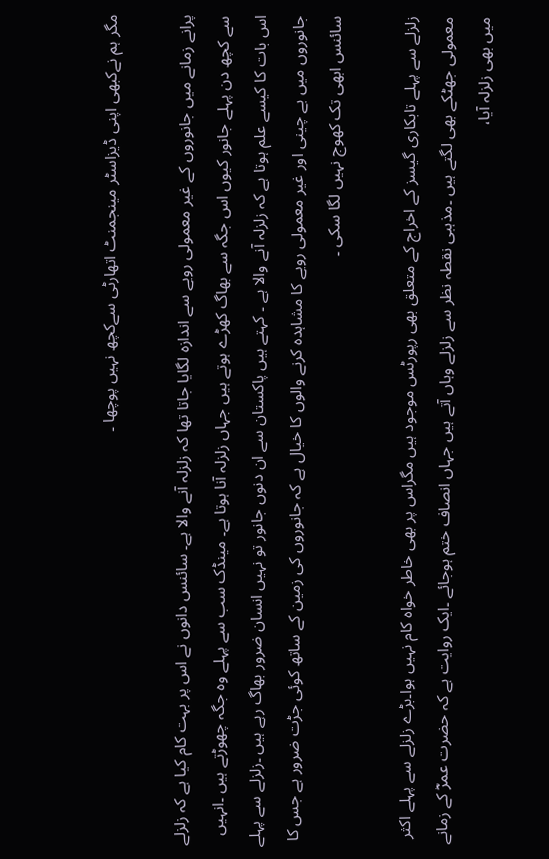مگر ہم نےکبھی اپنی ڈیزاسٹر مینجمنٹ اتھارٹی سےکچھ نہیں پوچھا ۔

پرانے زمانے میں جانوروں کے غیر معمولی رویے سے اندازہ لگایا جاتا تھا کہ زلزلہ آنے والا ہے۔ سائنس دانوں نے اس پر بہت کام کیا ہے کہ زلزلے سے کچھ دن پہلے جانور کیوں اس جگہ سے بھاگ کھڑے ہوتے ہیں جہاں زلزلہ آنا ہوتا ہے۔ مینڈک سب سے پہلے وہ جگہ چھوڑتے ہیں ۔انہیں اس بات کا کیسے علم ہوتا ہے کہ زلزلہ آنے والا ہے ۔ کہتے ہیں پاکستان سے ان دنوں جانور تو نہیں انسان ضرور بھاگ رہے ہیں ۔زلزلے سے پہلے جانوروں میں بے چینی اور غیر معمولی رویے کا مشاہدہ کرنے والوں کا خیال ہے کہ جانوروں کی زمین کے ساتھ کوئی جڑت ضرور ہے جس کا سائنس ابھی تک کھوج نہیں لگا سکی ۔

زلزلے سے پہلے تابکاری گیسز کے اخراج کے متعلق بھی رپورٹس موجود ہیں مگراس پر بھی خاطر خواہ کام نہیں ہوا۔بڑے زلزلے سے پہلے اکثر معمولی جھٹکے بھی لگتے ہیں ۔مذہبی نقطہ نظر سے زلزلے وہاں آتے ہیں جہاں انصاف ختم ہوجائے ۔ایک روایت ہے کہ حضرت عمرؓ کے زمانے میں بھی زلزلہ آیا،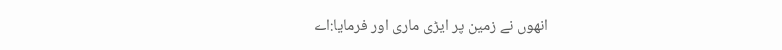انھوں نے زمین پر ایڑی ماری اور فرمایا:اے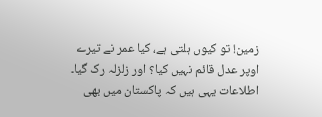زمین! تو کیوں ہلتی ہے، کیا عمر نے تیرے اوپر عدل قائم نہیں کیا؟ اور زلزلہ رک گیا۔ اطلاعات یہی ہیں کہ پاکستان میں بھی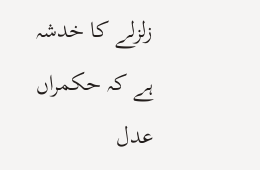زلزلے کا خدشہ ہے کہ حکمراں عدل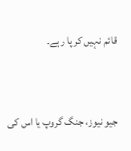قائم نہیں کر پا رہے۔


جیو نیوز، جنگ گروپ یا اس کی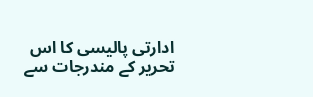ادارتی پالیسی کا اس تحریر کے مندرجات سے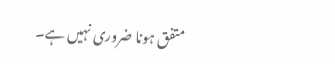متفق ہونا ضروری نہیں ہے۔